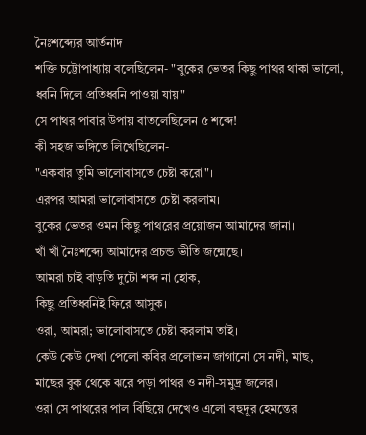নৈঃশব্দ্যের আর্তনাদ
শক্তি চট্টোপাধ্যায় বলেছিলেন- "বুকের ভেতর কিছু পাথর থাকা ভালো, ধ্বনি দিলে প্রতিধ্বনি পাওয়া যায়"
সে পাথর পাবার উপায় বাতলেছিলেন ৫ শব্দে!
কী সহজ ভঙ্গিতে লিখেছিলেন-
"একবার তুমি ভালোবাসতে চেষ্টা করো"।
এরপর আমরা ভালোবাসতে চেষ্টা করলাম।
বুকের ভেতর ওমন কিছু পাথরের প্রয়োজন আমাদের জানা।
খাঁ খাঁ নৈঃশব্দ্যে আমাদের প্রচন্ড ভীতি জন্মেছে।
আমরা চাই বাড়তি দুটো শব্দ না হোক,
কিছু প্রতিধ্বনিই ফিরে আসুক।
ওরা, আমরা; ভালোবাসতে চেষ্টা করলাম তাই।
কেউ কেউ দেখা পেলো কবির প্রলোভন জাগানো সে নদী, মাছ, মাছের বুক থেকে ঝরে পড়া পাথর ও নদী-সমুদ্র জলের।
ওরা সে পাথরের পাল বিছিয়ে দেখেও এলো বহুদূর হেমন্তের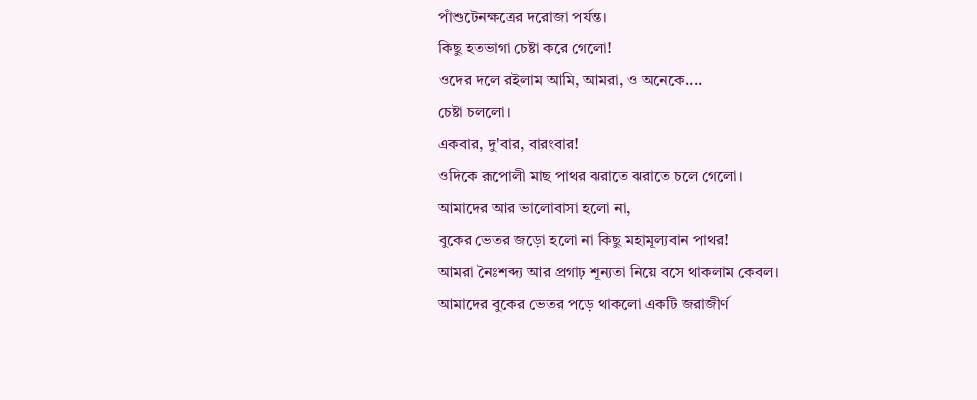পাঁশুটেনক্ষত্রের দরোজা পর্যন্ত।
কিছু হতভাগা চেষ্টা করে গেলো!
ওদের দলে রইলাম আমি, আমরা, ও অনেকে....
চেষ্টা চললো।
একবার, দু'বার, বারংবার!
ওদিকে রূপোলী মাছ পাথর ঝরাতে ঝরাতে চলে গেলো।
আমাদের আর ভালোবাসা হলো না,
বুকের ভেতর জড়ো হলো না কিছু মহামূল্যবান পাথর!
আমরা নৈঃশব্দ্য আর প্রগাঢ় শূন্যতা নিয়ে বসে থাকলাম কেবল।
আমাদের বুকের ভেতর পড়ে থাকলো একটি জরাজীর্ণ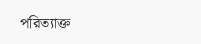পরিত্যাক্ত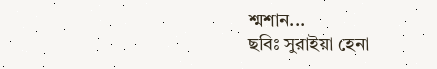শ্মশান...
ছবিঃ সুরাইয়া হেনা